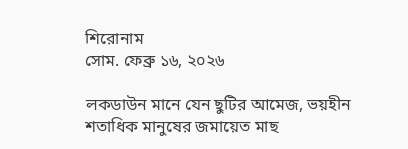শিরোনাম
সোম. ফেব্রু ১৬, ২০২৬

লকডাউন মানে যেন ছুটির আমেজ, ভয়হীন শতাধিক মানুষের জমায়েত মাছ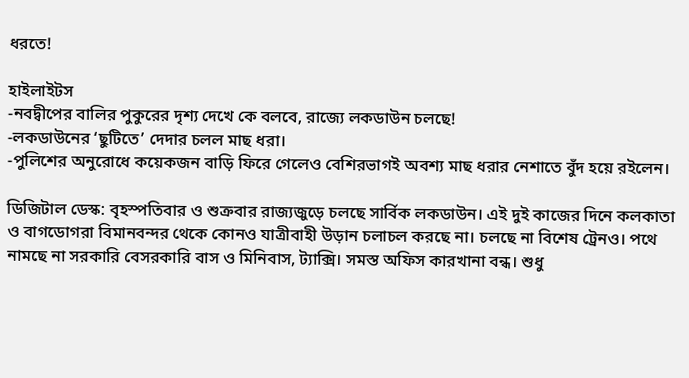ধরতে!

হাইলাইটস
-নবদ্বীপের বালির পুকুরের দৃশ্য দেখে কে বলবে, রাজ্যে লকডাউন চলছে!
-লকডাউনের ‘ছুটিতে’ দেদার চলল মাছ ধরা।
-পুলিশের অনুরোধে কয়েকজন বাড়ি ফিরে গেলেও বেশিরভাগই অবশ্য মাছ ধরার নেশাতে বুঁদ হয়ে রইলেন।

ডিজিটাল ডেস্ক: বৃহস্পতিবার ও শুক্রবার রাজ্যজুড়ে চলছে সার্বিক লকডাউন। এই দুই কাজের দিনে কলকাতা ও বাগডোগরা বিমানবন্দর থেকে কোনও যাত্রীবাহী উড়ান চলাচল করছে না। চলছে না বিশেষ ট্রেনও। পথে নামছে না সরকারি বেসরকারি বাস ও মিনিবাস, ট্যাক্সি। সমস্ত অফিস কারখানা বন্ধ। শুধু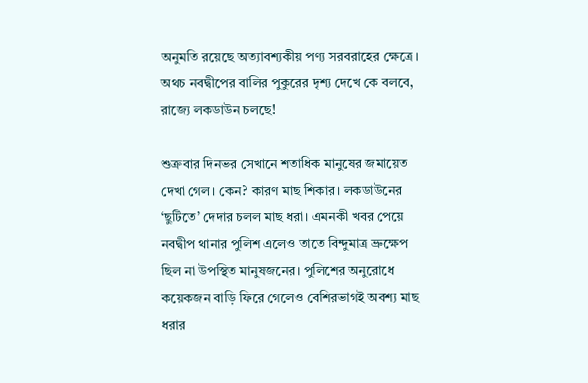অনুমতি রয়েছে অত্যাবশ্যকীয় পণ্য সরবরাহের ক্ষেত্রে। অথচ নবদ্বীপের বালির পুকুরের দৃশ্য দেখে কে বলবে, রাজ্যে লকডাউন চলছে!

শুক্রবার দিনভর সেখানে শতাধিক মানুষের জমায়েত দেখা গেল। কেন? কারণ মাছ শিকার। লকডাউনের ‘ছুটিতে’ দেদার চলল মাছ ধরা। এমনকী খবর পেয়ে নবদ্বীপ থানার পুলিশ এলেও তাতে বিন্দুমাত্র ভ্রুক্ষেপ ছিল না উপস্থিত মানুষজনের। পুলিশের অনুরোধে কয়েকজন বাড়ি ফিরে গেলেও বেশিরভাগই অবশ্য মাছ ধরার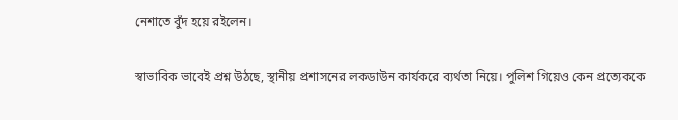নেশাতে বুঁদ হয়ে রইলেন।

স্বাভাবিক ভাবেই প্রশ্ন উঠছে, স্থানীয় প্রশাসনের লকডাউন কার্যকরে ব্যর্থতা নিয়ে। পুলিশ গিয়েও কেন প্রত্যেককে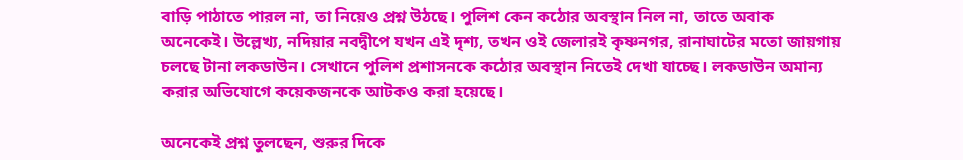বাড়ি পাঠাতে পারল না, তা নিয়েও প্রশ্ন উঠছে। পুলিশ কেন কঠোর অবস্থান নিল না, তাতে অবাক অনেকেই। উল্লেখ্য, নদিয়ার নবদ্বীপে যখন এই দৃশ্য, তখন ওই জেলারই কৃষ্ণনগর, রানাঘাটের মতো জায়গায় চলছে টানা লকডাউন। সেখানে পুলিশ প্রশাসনকে কঠোর অবস্থান নিতেই দেখা যাচ্ছে। লকডাউন অমান্য করার অভিযোগে কয়েকজনকে আটকও করা হয়েছে।

অনেকেই প্রশ্ন তুলছেন, শুরুর দিকে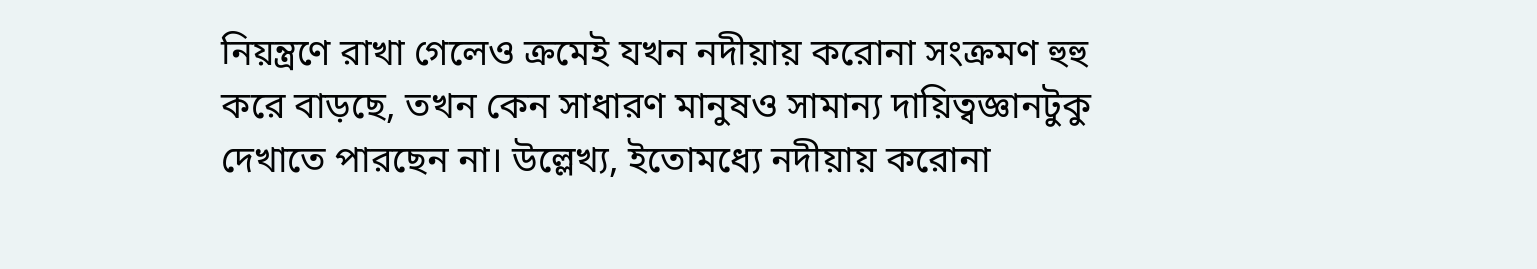নিয়ন্ত্রণে রাখা গেলেও ক্রমেই যখন নদীয়ায় করোনা সংক্রমণ হুহু করে বাড়ছে, তখন কেন সাধারণ মানুষও সামান্য দায়িত্বজ্ঞানটুকু দেখাতে পারছেন না। উল্লেখ্য, ইতোমধ্যে নদীয়ায় করোনা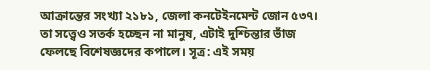আক্রান্তের সংখ্যা ২১৮১, জেলা কনটেইনমেন্ট জোন ৫৩৭। তা সত্ত্বেও সতর্ক হচ্ছেন না মানুষ, এটাই দুশ্চিন্তার ভাঁজ ফেলছে বিশেষজ্ঞদের কপালে। সূত্র: এই সময়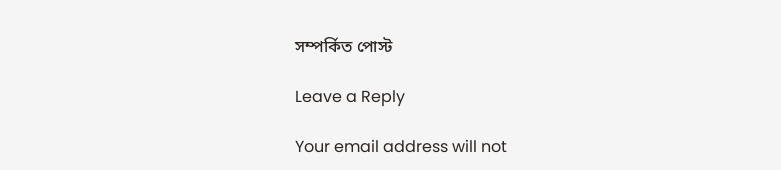সম্পর্কিত পোস্ট

Leave a Reply

Your email address will not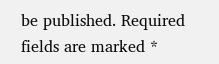be published. Required fields are marked *